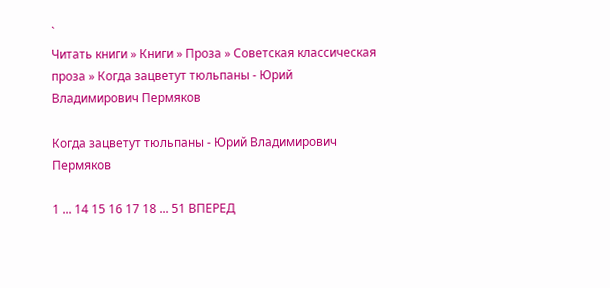`
Читать книги » Книги » Проза » Советская классическая проза » Когда зацветут тюльпаны - Юрий Владимирович Пермяков

Когда зацветут тюльпаны - Юрий Владимирович Пермяков

1 ... 14 15 16 17 18 ... 51 ВПЕРЕД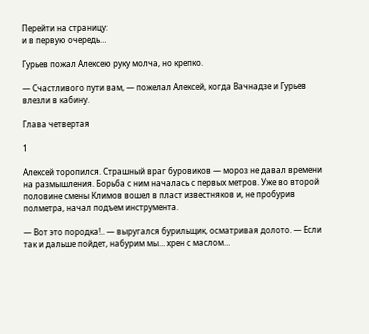Перейти на страницу:
и в первую очередь…

Гурьев пожал Алексею руку молча, но крепко.

— Счастливого пути вам, — пожелал Алексей, когда Вачнадзе и Гурьев влезли в кабину.

Глава четвертая

1

Алексей торопился. Страшный враг буровиков — мороз не давал времени на размышления. Борьба с ним началась с первых метров. Уже во второй половине смены Климов вошел в пласт известняков и, не пробурив полметра, начал подъем инструмента.

— Вот это породка!.. — выругался бурильщик, осматривая долото. — Если так и дальше пойдет, набурим мы… хрен с маслом…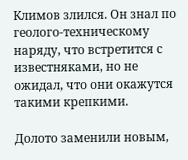Климов злился. Он знал по геолого-техническому наряду, что встретится с известняками, но не ожидал, что они окажутся такими крепкими.

Долото заменили новым,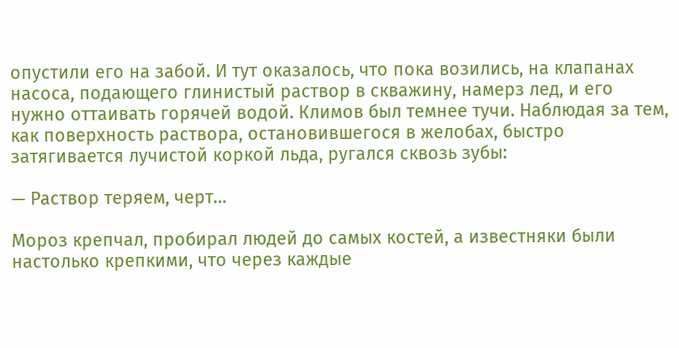опустили его на забой. И тут оказалось, что пока возились, на клапанах насоса, подающего глинистый раствор в скважину, намерз лед, и его нужно оттаивать горячей водой. Климов был темнее тучи. Наблюдая за тем, как поверхность раствора, остановившегося в желобах, быстро затягивается лучистой коркой льда, ругался сквозь зубы:

— Раствор теряем, черт…

Мороз крепчал, пробирал людей до самых костей, а известняки были настолько крепкими, что через каждые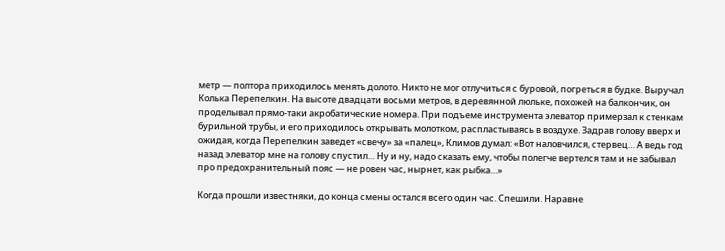метр — полтора приходилось менять долото. Никто не мог отлучиться с буровой, погреться в будке. Выручал Колька Перепелкин. На высоте двадцати восьми метров, в деревянной люльке, похожей на балкончик, он проделывал прямо-таки акробатические номера. При подъеме инструмента элеватор примерзал к стенкам бурильной трубы, и его приходилось открывать молотком, распластываясь в воздухе. Задрав голову вверх и ожидая, когда Перепелкин заведет «свечу» за «палец», Климов думал: «Вот наловчился, стервец… А ведь год назад элеватор мне на голову спустил… Ну и ну, надо сказать ему, чтобы полегче вертелся там и не забывал про предохранительный пояс — не ровен час, нырнет, как рыбка…»

Когда прошли известняки, до конца смены остался всего один час. Спешили. Наравне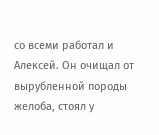со всеми работал и Алексей. Он очищал от вырубленной породы желоба, стоял у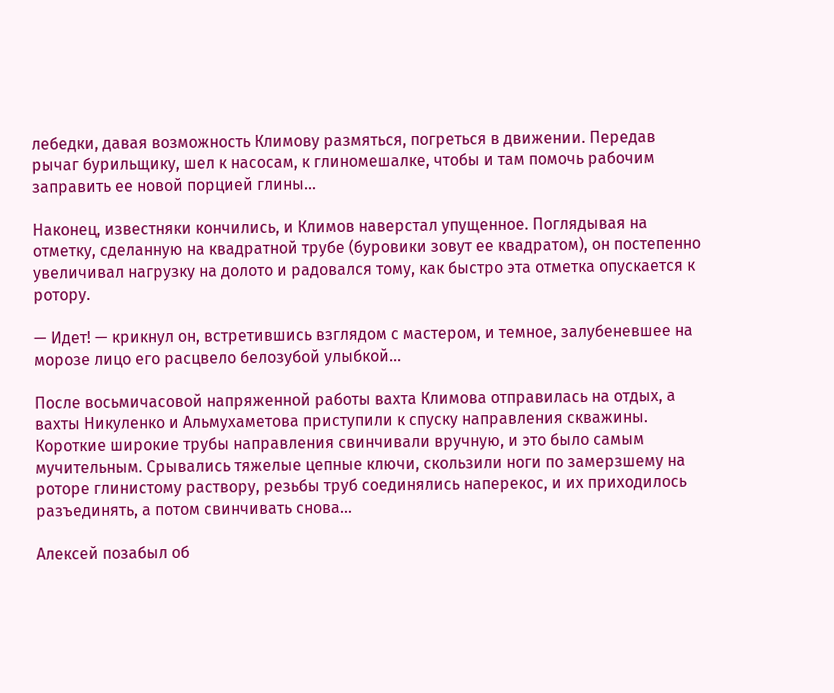лебедки, давая возможность Климову размяться, погреться в движении. Передав рычаг бурильщику, шел к насосам, к глиномешалке, чтобы и там помочь рабочим заправить ее новой порцией глины…

Наконец, известняки кончились, и Климов наверстал упущенное. Поглядывая на отметку, сделанную на квадратной трубе (буровики зовут ее квадратом), он постепенно увеличивал нагрузку на долото и радовался тому, как быстро эта отметка опускается к ротору.

— Идет! — крикнул он, встретившись взглядом с мастером, и темное, залубеневшее на морозе лицо его расцвело белозубой улыбкой…

После восьмичасовой напряженной работы вахта Климова отправилась на отдых, а вахты Никуленко и Альмухаметова приступили к спуску направления скважины. Короткие широкие трубы направления свинчивали вручную, и это было самым мучительным. Срывались тяжелые цепные ключи, скользили ноги по замерзшему на роторе глинистому раствору, резьбы труб соединялись наперекос, и их приходилось разъединять, а потом свинчивать снова…

Алексей позабыл об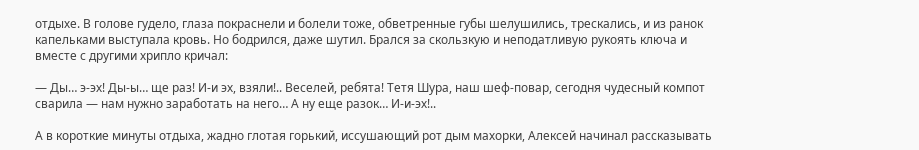отдыхе. В голове гудело, глаза покраснели и болели тоже, обветренные губы шелушились, трескались, и из ранок капельками выступала кровь. Но бодрился, даже шутил. Брался за скользкую и неподатливую рукоять ключа и вместе с другими хрипло кричал:

— Ды… э-эх! Ды-ы… ще раз! И-и эх, взяли!.. Веселей, ребята! Тетя Шура, наш шеф-повар, сегодня чудесный компот сварила — нам нужно заработать на него… А ну еще разок… И-и-эх!..

А в короткие минуты отдыха, жадно глотая горький, иссушающий рот дым махорки, Алексей начинал рассказывать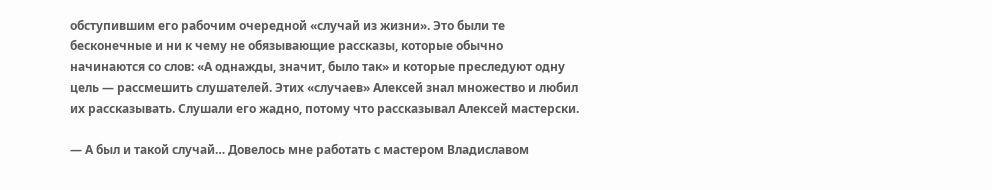обступившим его рабочим очередной «случай из жизни». Это были те бесконечные и ни к чему не обязывающие рассказы, которые обычно начинаются со слов: «А однажды, значит, было так» и которые преследуют одну цель — рассмешить слушателей. Этих «случаев» Алексей знал множество и любил их рассказывать. Слушали его жадно, потому что рассказывал Алексей мастерски.

— А был и такой случай… Довелось мне работать с мастером Владиславом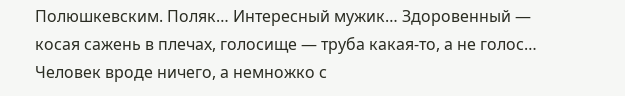Полюшкевским. Поляк… Интересный мужик… Здоровенный — косая сажень в плечах, голосище — труба какая-то, а не голос… Человек вроде ничего, а немножко с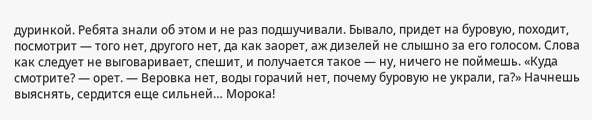дуринкой. Ребята знали об этом и не раз подшучивали. Бывало, придет на буровую, походит, посмотрит — того нет, другого нет, да как заорет, аж дизелей не слышно за его голосом. Слова как следует не выговаривает, спешит, и получается такое — ну, ничего не поймешь. «Куда смотрите? — орет. — Веровка нет, воды горачий нет, почему буровую не украли, га?» Начнешь выяснять, сердится еще сильней… Морока!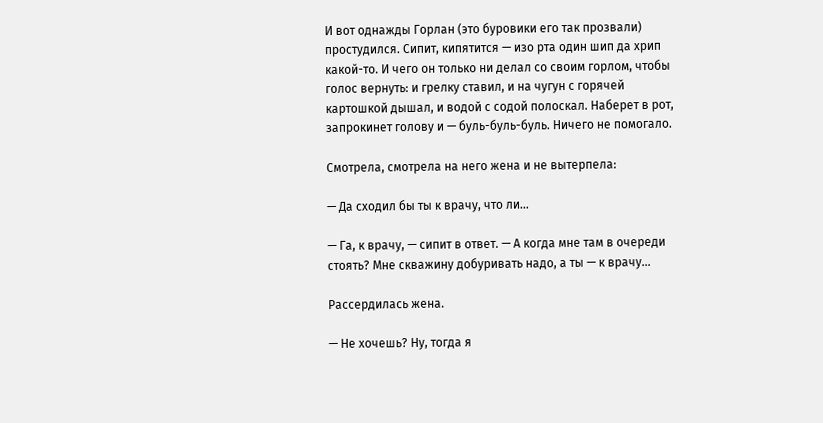И вот однажды Горлан (это буровики его так прозвали) простудился. Сипит, кипятится — изо рта один шип да хрип какой-то. И чего он только ни делал со своим горлом, чтобы голос вернуть: и грелку ставил, и на чугун с горячей картошкой дышал, и водой с содой полоскал. Наберет в рот, запрокинет голову и — буль-буль-буль. Ничего не помогало.

Смотрела, смотрела на него жена и не вытерпела:

— Да сходил бы ты к врачу, что ли…

— Га, к врачу, — сипит в ответ. — А когда мне там в очереди стоять? Мне скважину добуривать надо, а ты — к врачу…

Рассердилась жена.

— Не хочешь? Ну, тогда я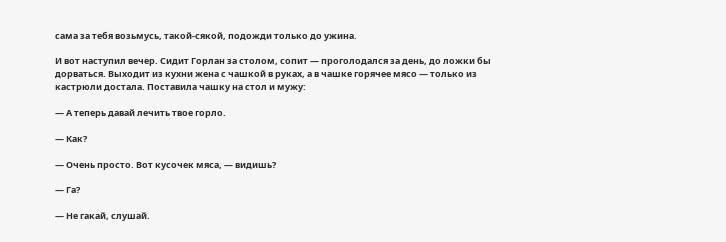сама за тебя возьмусь, такой-сякой, подожди только до ужина.

И вот наступил вечер. Сидит Горлан за столом, сопит — проголодался за день, до ложки бы дорваться. Выходит из кухни жена с чашкой в руках, а в чашке горячее мясо — только из кастрюли достала. Поставила чашку на стол и мужу:

— А теперь давай лечить твое горло.

— Как?

— Очень просто. Вот кусочек мяса, — видишь?

— Га?

— Не гакай, слушай.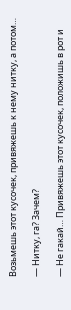Возьмешь этот кусочек, привяжешь к нему нитку, а потом…

— Нитку, га? Зачем?

— Не гакай… Привяжешь этот кусочек, положишь в рот и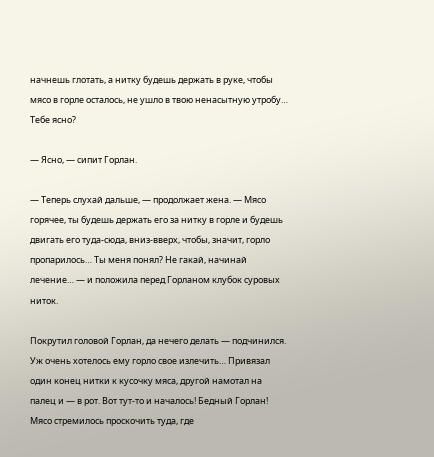начнешь глотать, а нитку будешь держать в руке, чтобы мясо в горле осталось, не ушло в твою ненасытную утробу… Тебе ясно?

— Ясно, — сипит Горлан.

— Теперь слухай дальше, — продолжает жена. — Мясо горячее, ты будешь держать его за нитку в горле и будешь двигать его туда-сюда, вниз-вверх, чтобы, значит, горло пропарилось… Ты меня понял? Не гакай, начинай лечение… — и положила перед Горланом клубок суровых ниток.

Покрутил головой Горлан, да нечего делать — подчинился. Уж очень хотелось ему горло свое излечить… Привязал один конец нитки к кусочку мяса, другой намотал на палец и — в рот. Вот тут-то и началось! Бедный Горлан! Мясо стремилось проскочить туда, где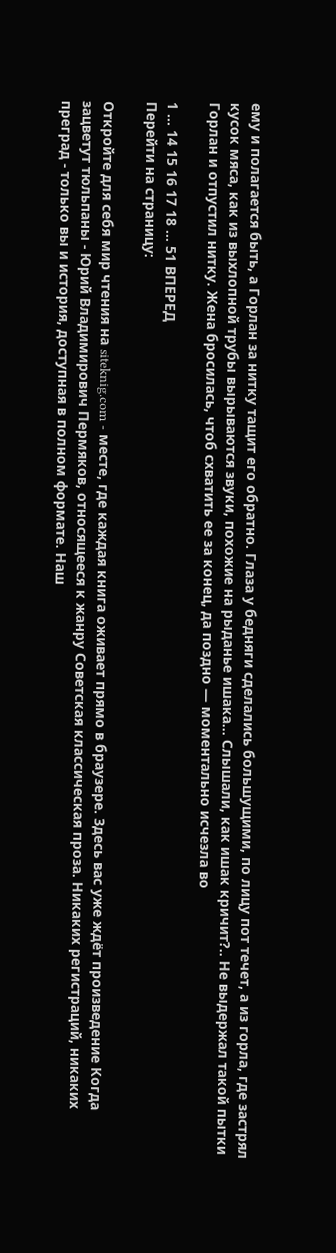ему и полагается быть, а Горлан за нитку тащит его обратно. Глаза у бедняги сделались большущими, по лицу пот течет, а из горла, где застрял кусок мяса, как из выхлопной трубы вырываются звуки, похожие на рыданье ишака… Слышали, как ишак кричит?.. Не выдержал такой пытки Горлан и отпустил нитку. Жена бросилась, чтоб схватить ее за конец, да поздно — моментально исчезла во

1 ... 14 15 16 17 18 ... 51 ВПЕРЕД
Перейти на страницу:

Откройте для себя мир чтения на siteknig.com - месте, где каждая книга оживает прямо в браузере. Здесь вас уже ждёт произведение Когда зацветут тюльпаны - Юрий Владимирович Пермяков, относящееся к жанру Советская классическая проза. Никаких регистраций, никаких преград - только вы и история, доступная в полном формате. Наш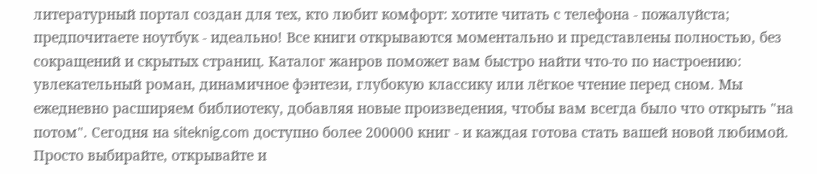литературный портал создан для тех, кто любит комфорт: хотите читать с телефона - пожалуйста; предпочитаете ноутбук - идеально! Все книги открываются моментально и представлены полностью, без сокращений и скрытых страниц. Каталог жанров поможет вам быстро найти что-то по настроению: увлекательный роман, динамичное фэнтези, глубокую классику или лёгкое чтение перед сном. Мы ежедневно расширяем библиотеку, добавляя новые произведения, чтобы вам всегда было что открыть "на потом". Сегодня на siteknig.com доступно более 200000 книг - и каждая готова стать вашей новой любимой. Просто выбирайте, открывайте и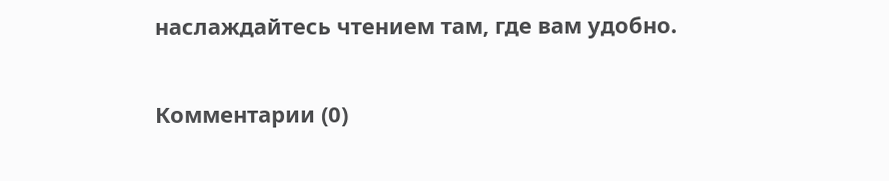наслаждайтесь чтением там, где вам удобно.

Комментарии (0)